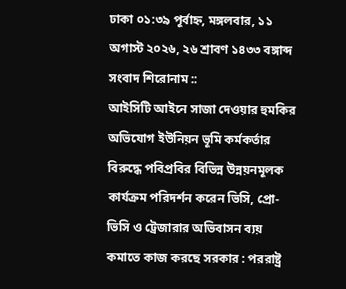ঢাকা ০১:৩৯ পূর্বাহ্ন, মঙ্গলবার, ১১ অগাস্ট ২০২৬, ২৬ শ্রাবণ ১৪৩৩ বঙ্গাব্দ
সংবাদ শিরোনাম ::
আইসিটি আইনে সাজা দেওয়ার হুমকির অভিযোগ ইউনিয়ন ভূমি কর্মকর্তার বিরুদ্ধে পবিপ্রবির বিভিন্ন উন্নয়নমূলক কার্যক্রম পরিদর্শন করেন ভিসি, প্রো-ভিসি ও ট্রেজারার অভিবাসন ব্যয় কমা‌তে কাজ কর‌ছে সরকার : পররাষ্ট্র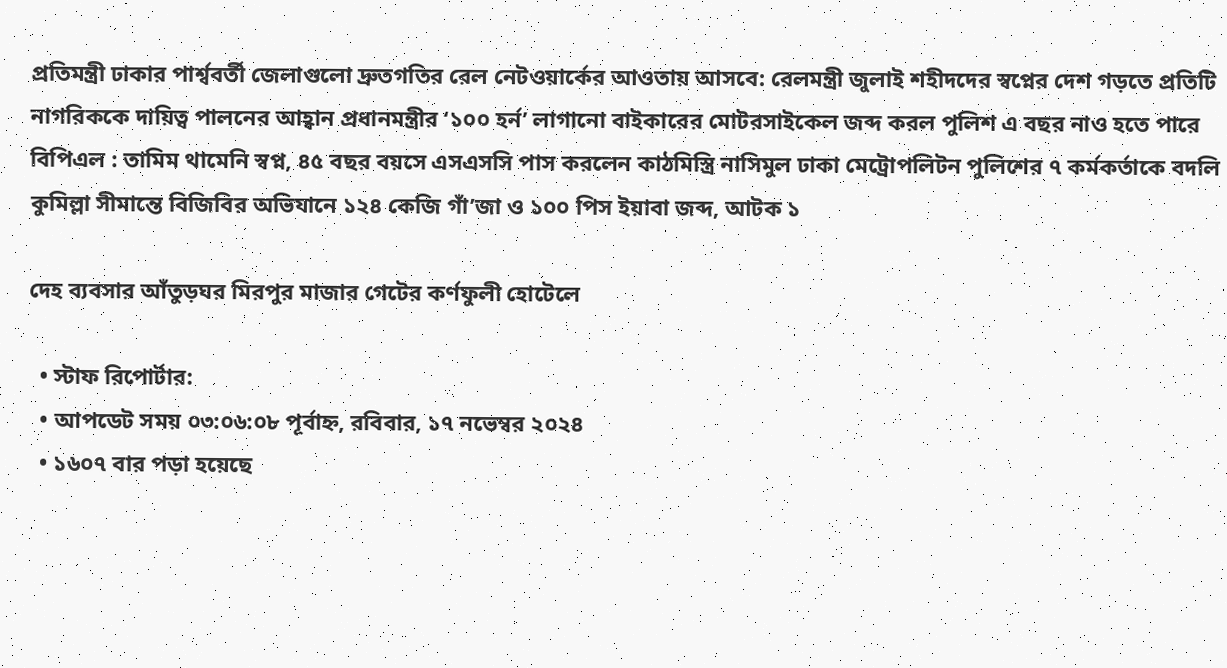প্রতিমন্ত্রী ঢাকার পার্শ্ববর্তী জেলাগুলো দ্রুতগতির রেল নেটওয়ার্কের আওতায় আসবে: রেলমন্ত্রী জুলাই শহীদদের স্বপ্নের দেশ গড়তে প্রতিটি নাগরিককে দায়িত্ব পালনের আহ্বান প্রধানমন্ত্রীর ‘১০০ হর্ন’ লাগানো বাইকারের মোটরসাইকেল জব্দ করল পুলিশ এ বছর নাও হতে পারে বিপিএল : তামিম থামেনি স্বপ্ন, ৪৫ বছর বয়সে এসএসসি পাস করলেন কাঠমিস্ত্রি নাসিমুল ঢাকা মেট্রোপলিটন পুলিশের ৭ কর্মকর্তাকে বদলি কুমিল্লা সীমান্তে বিজিবির অভিযানে ১২৪ কেজি গাঁ’জা ও ১০০ পিস ইয়াবা জব্দ, আটক ১

দেহ ব্যবসার আঁতুড়ঘর মিরপুর মাজার গেটের কর্ণফুলী হোটেলে

  • স্টাফ রিপোর্টার:
  • আপডেট সময় ০৩:০৬:০৮ পূর্বাহ্ন, রবিবার, ১৭ নভেম্বর ২০২৪
  • ১৬০৭ বার পড়া হয়েছে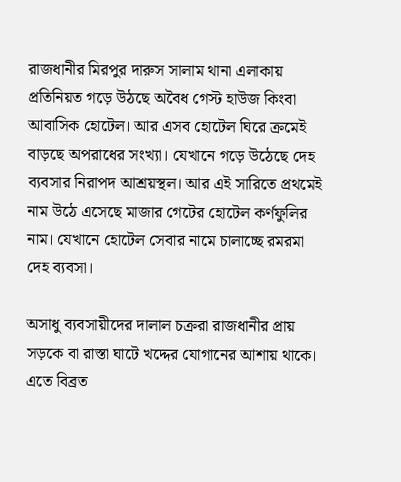রাজধানীর মিরপুর দারুস সালাম থানা এলাকায় প্রতিনিয়ত গড়ে উঠছে অবৈধ গেস্ট হাউজ কিংবা আবাসিক হোটেল। আর এসব হোটেল ঘিরে ক্রমেই বাড়ছে অপরাধের সংখ্যা। যেখানে গড়ে উঠেছে দেহ ব্যবসার নিরাপদ আশ্রয়স্থল। আর এই সারিতে প্রথমেই নাম উঠে এসেছে মাজার গেটের হোটেল কর্ণফুলির নাম। যেখানে হোটেল সেবার নামে চালাচ্ছে রমরমা দেহ ব্যবসা।

অসাধু ব্যবসায়ীদের দালাল চক্ররা রাজধানীর প্রায় সড়কে বা রাস্তা ঘাটে খদ্দের যোগানের আশায় থাকে। এতে বিব্রত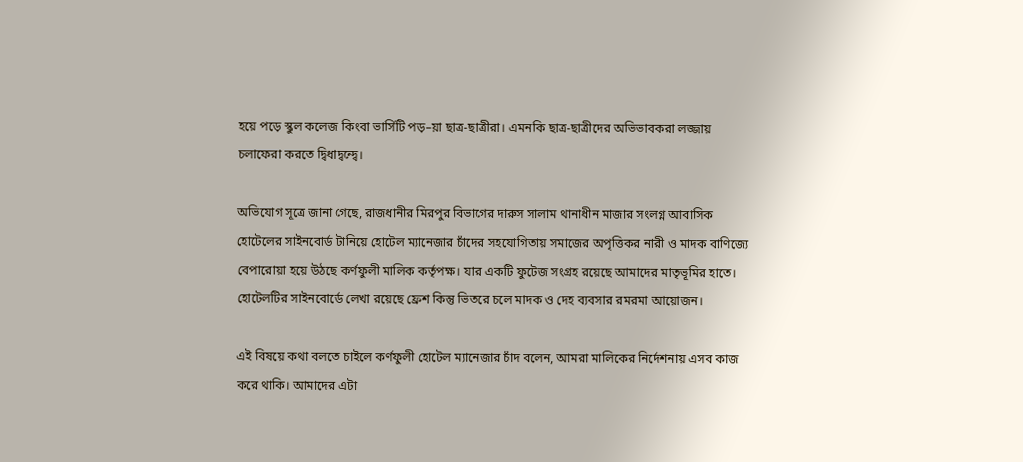হয়ে পড়ে স্কুল কলেজ কিংবা ভার্সিটি পড়–য়া ছাত্র-ছাত্রীরা। এমনকি ছাত্র-ছাত্রীদের অভিভাবকরা লজ্জায় চলাফেরা করতে দ্বিধাদ্বন্দ্বে।

অভিযোগ সূত্রে জানা গেছে, রাজধানীর মিরপুর বিভাগের দারুস সালাম থানাধীন মাজার সংলগ্ন আবাসিক হোটেলের সাইনবোর্ড টানিয়ে হোটেল ম্যানেজার চাঁদের সহযোগিতায় সমাজের অপৃত্তিকর নারী ও মাদক বাণিজ্যে বেপারোয়া হয়ে উঠছে কর্ণফুলী মালিক কর্তৃপক্ষ। যার একটি ফুটেজ সংগ্রহ রয়েছে আমাদের মাতৃভূমির হাতে। হোটেলটির সাইনবোর্ডে লেখা রয়েছে ফ্রেশ কিন্তু ভিতরে চলে মাদক ও দেহ ব্যবসার রমরমা আয়োজন।

এই বিষয়ে কথা বলতে চাইলে কর্ণফুলী হোটেল ম্যানেজার চাঁদ বলেন, আমরা মালিকের নির্দেশনায় এসব কাজ করে থাকি। আমাদের এটা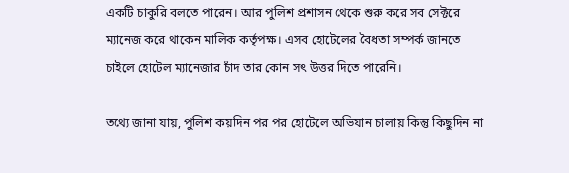একটি চাকুরি বলতে পারেন। আর পুলিশ প্রশাসন থেকে শুরু করে সব সেক্টরে ম্যানেজ করে থাকেন মালিক কর্তৃপক্ষ। এসব হোটেলের বৈধতা সম্পর্ক জানতে চাইলে হোটেল ম্যানেজার চাঁদ তার কোন সৎ উত্তর দিতে পারেনি।

তথ্যে জানা যায়, পুলিশ কয়দিন পর পর হোটেলে অভিযান চালায় কিন্তু কিছুদিন না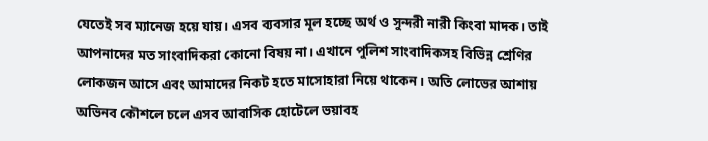যেতেই সব ম্যানেজ হয়ে যায়। এসব ব্যবসার মূল হচ্ছে অর্থ ও সুন্দরী নারী কিংবা মাদক। তাই আপনাদের মত সাংবাদিকরা কোনো বিষয় না। এখানে পুলিশ সাংবাদিকসহ বিভিন্ন শ্রেণির লোকজন আসে এবং আমাদের নিকট হতে মাসোহারা নিয়ে থাকেন। অতি লোভের আশায় অভিনব কৌশলে চলে এসব আবাসিক হোটেলে ভয়াবহ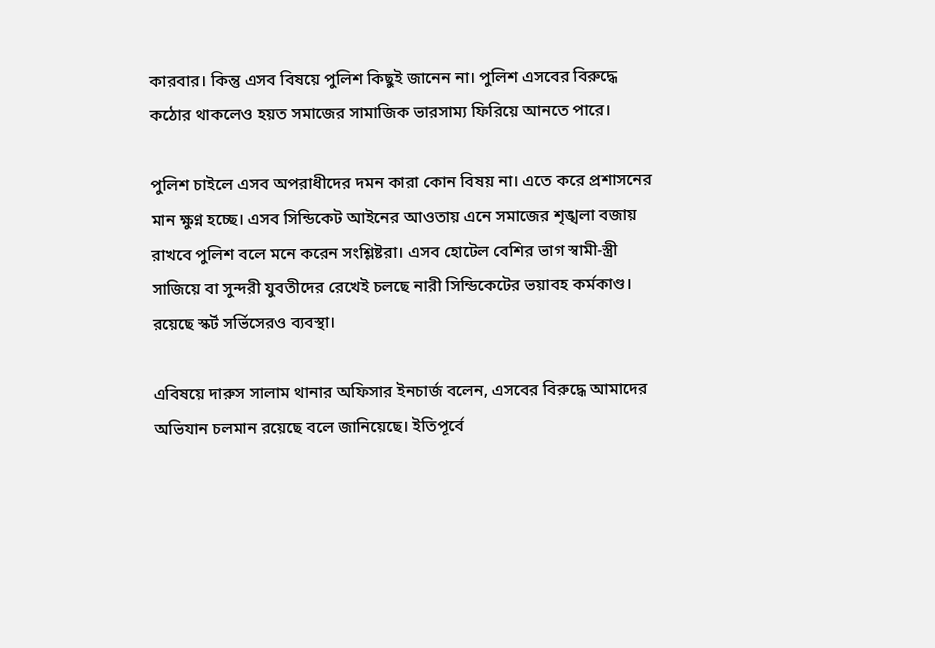কারবার। কিন্তু এসব বিষয়ে পুলিশ কিছুই জানেন না। পুলিশ এসবের বিরুদ্ধে কঠোর থাকলেও হয়ত সমাজের সামাজিক ভারসাম্য ফিরিয়ে আনতে পারে।

পুলিশ চাইলে এসব অপরাধীদের দমন কারা কোন বিষয় না। এতে করে প্রশাসনের মান ক্ষুণ্ন হচ্ছে। এসব সিন্ডিকেট আইনের আওতায় এনে সমাজের শৃঙ্খলা বজায় রাখবে পুলিশ বলে মনে করেন সংশ্লিষ্টরা। এসব হোটেল বেশির ভাগ স্বামী-স্ত্রী সাজিয়ে বা সুন্দরী যুবতীদের রেখেই চলছে নারী সিন্ডিকেটের ভয়াবহ কর্মকাণ্ড। রয়েছে স্কর্ট সর্ভিসেরও ব্যবস্থা।

এবিষয়ে দারুস সালাম থানার অফিসার ইনচার্জ বলেন, এসবের বিরুদ্ধে আমাদের অভিযান চলমান রয়েছে বলে জানিয়েছে। ইতিপূর্বে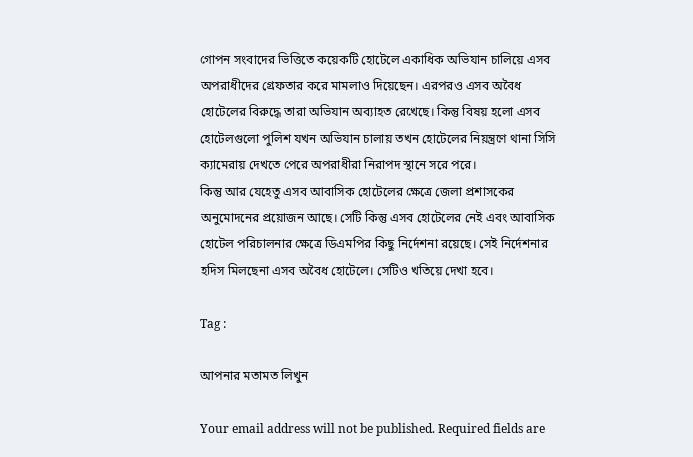গোপন সংবাদের ভিত্তিতে কয়েকটি হোটেলে একাধিক অভিযান চালিয়ে এসব অপরাধীদের গ্রেফতার করে মামলাও দিয়েছেন। এরপরও এসব অবৈধ হোটেলের বিরুদ্ধে তারা অভিযান অব্যাহত রেখেছে। কিন্তু বিষয় হলো এসব হোটেলগুলো পুলিশ যখন অভিযান চালায় তখন হোটেলের নিয়ন্ত্রণে থানা সিসি ক্যামেরায় দেখতে পেরে অপরাধীরা নিরাপদ স্থানে সরে পরে।
কিন্তু আর যেহেতু এসব আবাসিক হোটেলের ক্ষেত্রে জেলা প্রশাসকের অনুমোদনের প্রয়োজন আছে। সেটি কিন্তু এসব হোটেলের নেই এবং আবাসিক হোটেল পরিচালনার ক্ষেত্রে ডিএমপির কিছু নির্দেশনা রয়েছে। সেই নির্দেশনার হদিস মিলছেনা এসব অবৈধ হোটেলে। সেটিও খতিয়ে দেখা হবে।

Tag :

আপনার মতামত লিখুন

Your email address will not be published. Required fields are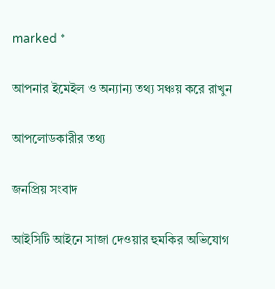marked *

আপনার ইমেইল ও অন্যান্য তথ্য সঞ্চয় করে রাখুন

আপলোডকারীর তথ্য

জনপ্রিয় সংবাদ

আইসিটি আইনে সাজা দেওয়ার হুমকির অভিযোগ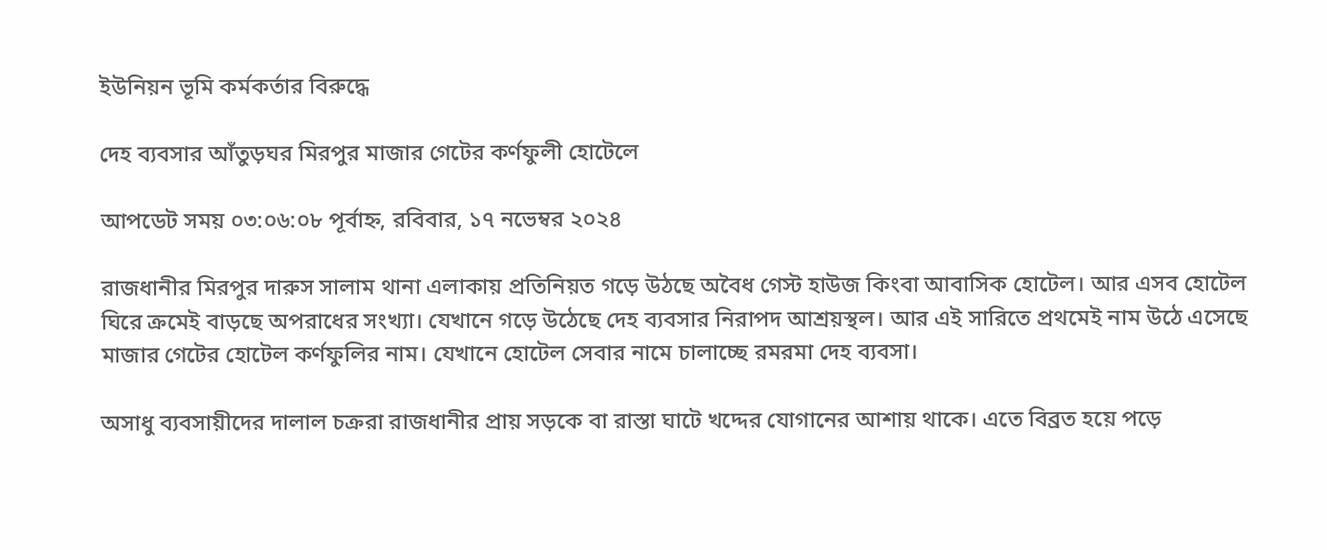ইউনিয়ন ভূমি কর্মকর্তার বিরুদ্ধে

দেহ ব্যবসার আঁতুড়ঘর মিরপুর মাজার গেটের কর্ণফুলী হোটেলে

আপডেট সময় ০৩:০৬:০৮ পূর্বাহ্ন, রবিবার, ১৭ নভেম্বর ২০২৪

রাজধানীর মিরপুর দারুস সালাম থানা এলাকায় প্রতিনিয়ত গড়ে উঠছে অবৈধ গেস্ট হাউজ কিংবা আবাসিক হোটেল। আর এসব হোটেল ঘিরে ক্রমেই বাড়ছে অপরাধের সংখ্যা। যেখানে গড়ে উঠেছে দেহ ব্যবসার নিরাপদ আশ্রয়স্থল। আর এই সারিতে প্রথমেই নাম উঠে এসেছে মাজার গেটের হোটেল কর্ণফুলির নাম। যেখানে হোটেল সেবার নামে চালাচ্ছে রমরমা দেহ ব্যবসা।

অসাধু ব্যবসায়ীদের দালাল চক্ররা রাজধানীর প্রায় সড়কে বা রাস্তা ঘাটে খদ্দের যোগানের আশায় থাকে। এতে বিব্রত হয়ে পড়ে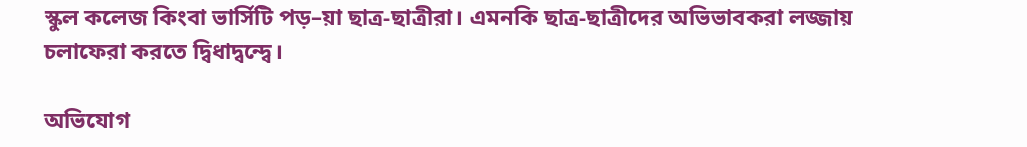স্কুল কলেজ কিংবা ভার্সিটি পড়–য়া ছাত্র-ছাত্রীরা। এমনকি ছাত্র-ছাত্রীদের অভিভাবকরা লজ্জায় চলাফেরা করতে দ্বিধাদ্বন্দ্বে।

অভিযোগ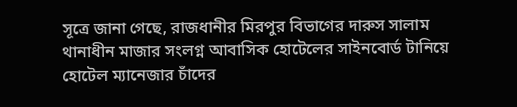সূত্রে জানা গেছে, রাজধানীর মিরপুর বিভাগের দারুস সালাম থানাধীন মাজার সংলগ্ন আবাসিক হোটেলের সাইনবোর্ড টানিয়ে হোটেল ম্যানেজার চাঁদের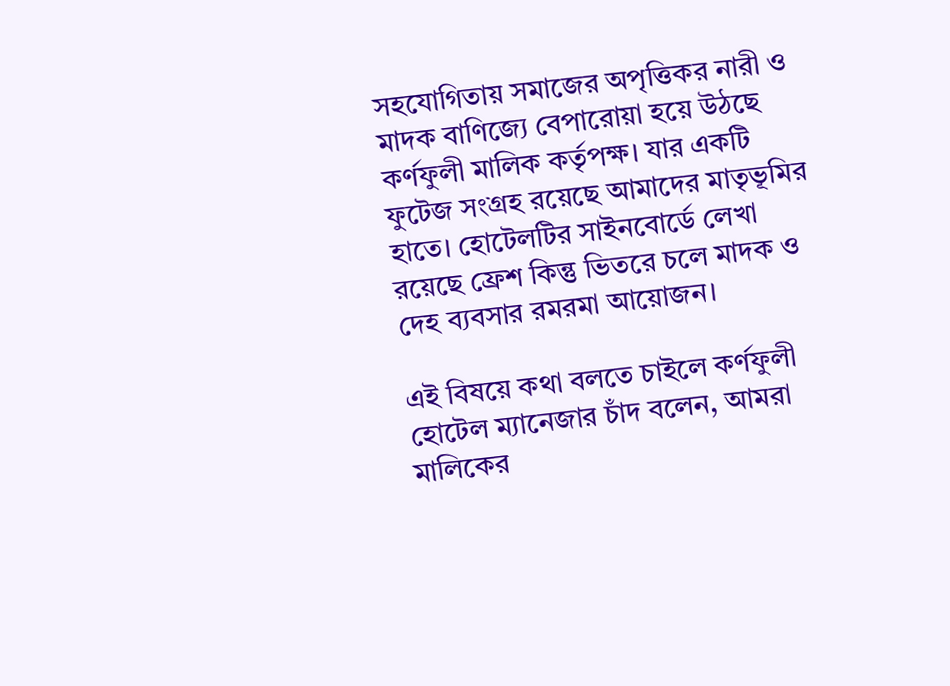সহযোগিতায় সমাজের অপৃত্তিকর নারী ও মাদক বাণিজ্যে বেপারোয়া হয়ে উঠছে কর্ণফুলী মালিক কর্তৃপক্ষ। যার একটি ফুটেজ সংগ্রহ রয়েছে আমাদের মাতৃভূমির হাতে। হোটেলটির সাইনবোর্ডে লেখা রয়েছে ফ্রেশ কিন্তু ভিতরে চলে মাদক ও দেহ ব্যবসার রমরমা আয়োজন।

এই বিষয়ে কথা বলতে চাইলে কর্ণফুলী হোটেল ম্যানেজার চাঁদ বলেন, আমরা মালিকের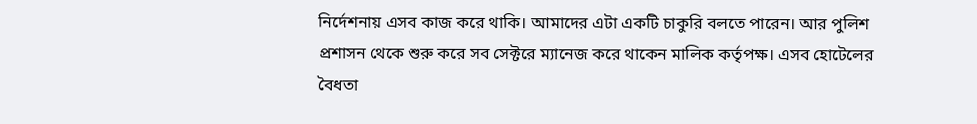নির্দেশনায় এসব কাজ করে থাকি। আমাদের এটা একটি চাকুরি বলতে পারেন। আর পুলিশ প্রশাসন থেকে শুরু করে সব সেক্টরে ম্যানেজ করে থাকেন মালিক কর্তৃপক্ষ। এসব হোটেলের বৈধতা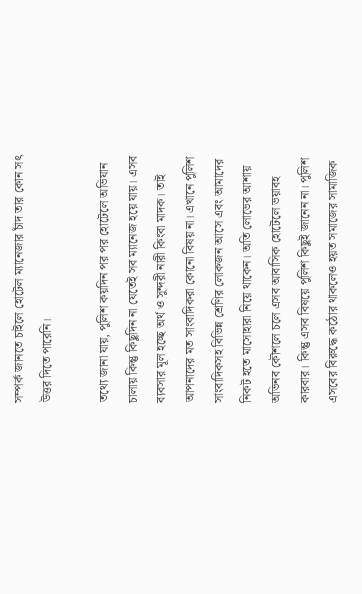সম্পর্ক জানতে চাইলে হোটেল ম্যানেজার চাঁদ তার কোন সৎ উত্তর দিতে পারেনি।

তথ্যে জানা যায়, পুলিশ কয়দিন পর পর হোটেলে অভিযান চালায় কিন্তু কিছুদিন না যেতেই সব ম্যানেজ হয়ে যায়। এসব ব্যবসার মূল হচ্ছে অর্থ ও সুন্দরী নারী কিংবা মাদক। তাই আপনাদের মত সাংবাদিকরা কোনো বিষয় না। এখানে পুলিশ সাংবাদিকসহ বিভিন্ন শ্রেণির লোকজন আসে এবং আমাদের নিকট হতে মাসোহারা নিয়ে থাকেন। অতি লোভের আশায় অভিনব কৌশলে চলে এসব আবাসিক হোটেলে ভয়াবহ কারবার। কিন্তু এসব বিষয়ে পুলিশ কিছুই জানেন না। পুলিশ এসবের বিরুদ্ধে কঠোর থাকলেও হয়ত সমাজের সামাজিক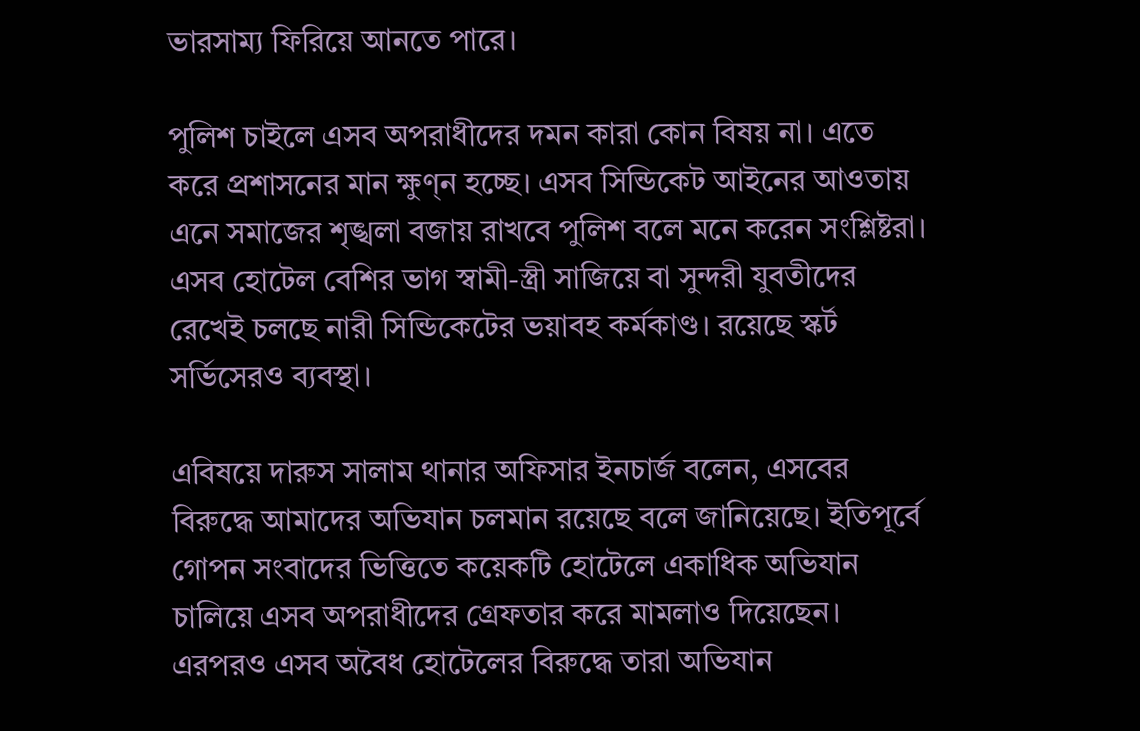ভারসাম্য ফিরিয়ে আনতে পারে।

পুলিশ চাইলে এসব অপরাধীদের দমন কারা কোন বিষয় না। এতে করে প্রশাসনের মান ক্ষুণ্ন হচ্ছে। এসব সিন্ডিকেট আইনের আওতায় এনে সমাজের শৃঙ্খলা বজায় রাখবে পুলিশ বলে মনে করেন সংশ্লিষ্টরা। এসব হোটেল বেশির ভাগ স্বামী-স্ত্রী সাজিয়ে বা সুন্দরী যুবতীদের রেখেই চলছে নারী সিন্ডিকেটের ভয়াবহ কর্মকাণ্ড। রয়েছে স্কর্ট সর্ভিসেরও ব্যবস্থা।

এবিষয়ে দারুস সালাম থানার অফিসার ইনচার্জ বলেন, এসবের বিরুদ্ধে আমাদের অভিযান চলমান রয়েছে বলে জানিয়েছে। ইতিপূর্বে গোপন সংবাদের ভিত্তিতে কয়েকটি হোটেলে একাধিক অভিযান চালিয়ে এসব অপরাধীদের গ্রেফতার করে মামলাও দিয়েছেন। এরপরও এসব অবৈধ হোটেলের বিরুদ্ধে তারা অভিযান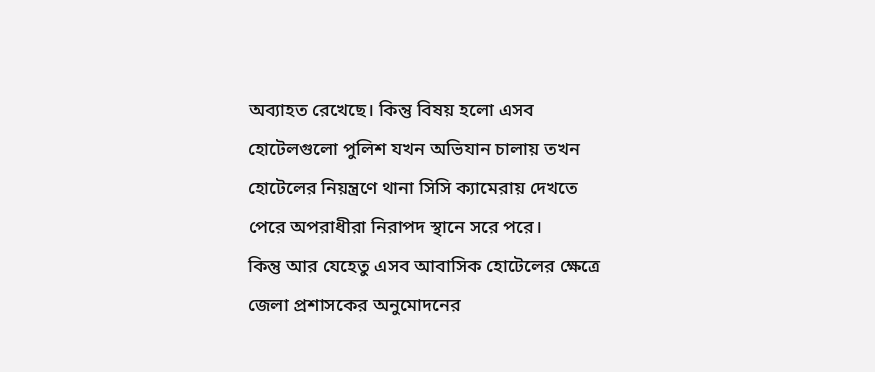অব্যাহত রেখেছে। কিন্তু বিষয় হলো এসব হোটেলগুলো পুলিশ যখন অভিযান চালায় তখন হোটেলের নিয়ন্ত্রণে থানা সিসি ক্যামেরায় দেখতে পেরে অপরাধীরা নিরাপদ স্থানে সরে পরে।
কিন্তু আর যেহেতু এসব আবাসিক হোটেলের ক্ষেত্রে জেলা প্রশাসকের অনুমোদনের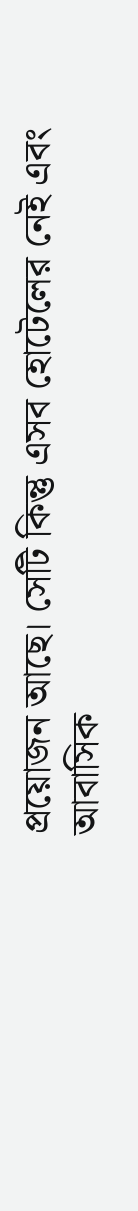প্রয়োজন আছে। সেটি কিন্তু এসব হোটেলের নেই এবং আবাসিক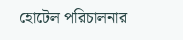হোটেল পরিচালনার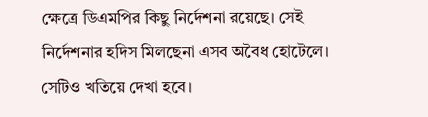ক্ষেত্রে ডিএমপির কিছু নির্দেশনা রয়েছে। সেই নির্দেশনার হদিস মিলছেনা এসব অবৈধ হোটেলে। সেটিও খতিয়ে দেখা হবে।